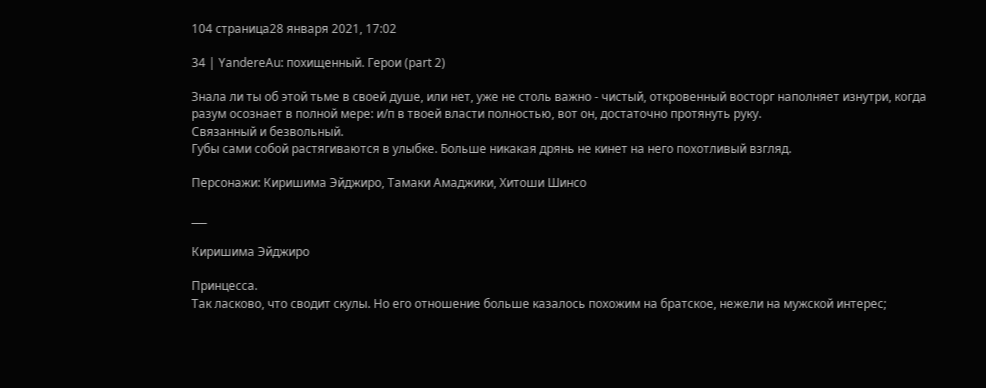104 страница28 января 2021, 17:02

34 | YandereAu: похищенный. Герои (part 2)

Знала ли ты об этой тьме в своей душе, или нет, уже не столь важно - чистый, откровенный восторг наполняет изнутри, когда разум осознает в полной мере: и/п в твоей власти полностью, вот он, достаточно протянуть руку.
Связанный и безвольный.
Губы сами собой растягиваются в улыбке. Больше никакая дрянь не кинет на него похотливый взгляд.

Персонажи: Киришима Эйджиро, Тамаки Амаджики, Хитоши Шинсо

___

Киришима Эйджиро

Принцесса.
Так ласково, что сводит скулы. Но его отношение больше казалось похожим на братское, нежели на мужской интерес;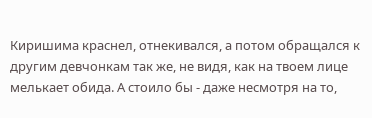Киришима краснел, отнекивался, а потом обращался к другим девчонкам так же, не видя, как на твоем лице мелькает обида. А стоило бы - даже несмотря на то,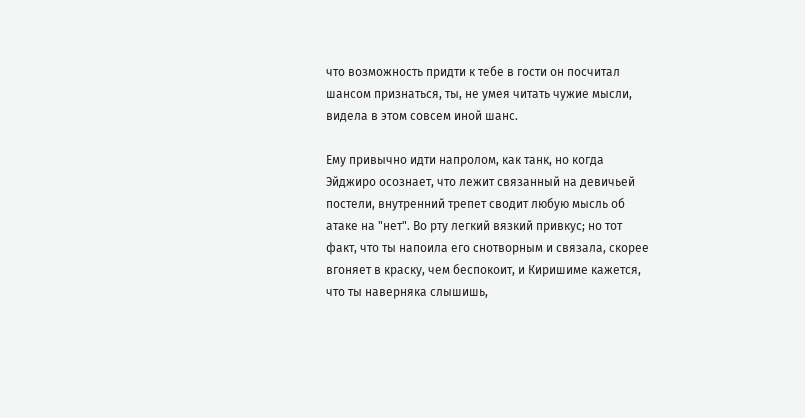что возможность придти к тебе в гости он посчитал шансом признаться, ты, не умея читать чужие мысли, видела в этом совсем иной шанс.

Ему привычно идти напролом, как танк, но когда Эйджиро осознает, что лежит связанный на девичьей постели, внутренний трепет сводит любую мысль об атаке на "нет". Во рту легкий вязкий привкус; но тот факт, что ты напоила его снотворным и связала, скорее вгоняет в краску, чем беспокоит, и Киришиме кажется, что ты наверняка слышишь,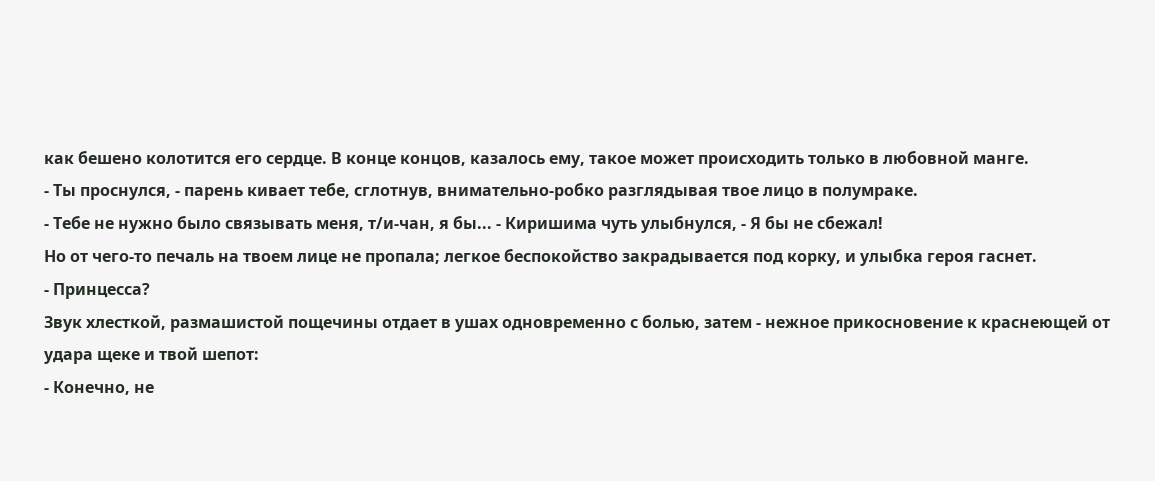как бешено колотится его сердце. В конце концов, казалось ему, такое может происходить только в любовной манге.
- Ты проснулся, - парень кивает тебе, сглотнув, внимательно-робко разглядывая твое лицо в полумраке.
- Тебе не нужно было связывать меня, т/и-чан, я бы... - Киришима чуть улыбнулся, - Я бы не сбежал!
Но от чего-то печаль на твоем лице не пропала; легкое беспокойство закрадывается под корку, и улыбка героя гаснет.
- Принцесса?
Звук хлесткой, размашистой пощечины отдает в ушах одновременно с болью, затем - нежное прикосновение к краснеющей от удара щеке и твой шепот:
- Конечно, не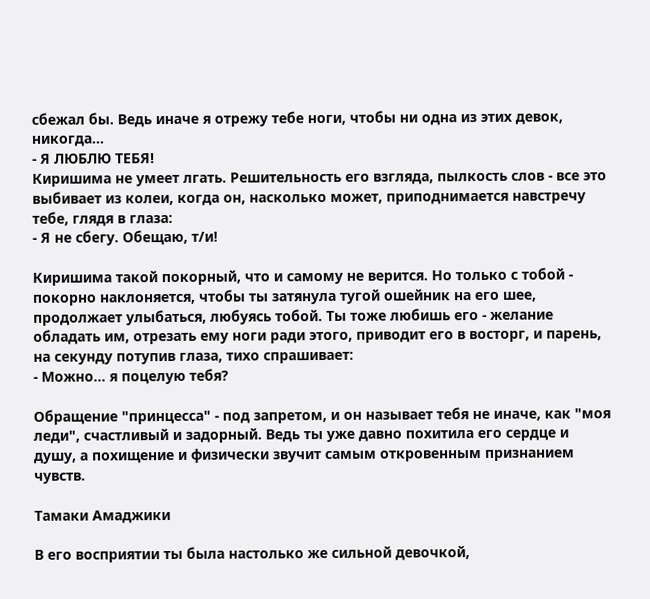сбежал бы. Ведь иначе я отрежу тебе ноги, чтобы ни одна из этих девок, никогда...
- Я ЛЮБЛЮ ТЕБЯ!
Киришима не умеет лгать. Решительность его взгляда, пылкость слов - все это выбивает из колеи, когда он, насколько может, приподнимается навстречу тебе, глядя в глаза:
- Я не сбегу. Обещаю, т/и!

Киришима такой покорный, что и самому не верится. Но только с тобой - покорно наклоняется, чтобы ты затянула тугой ошейник на его шее, продолжает улыбаться, любуясь тобой. Ты тоже любишь его - желание обладать им, отрезать ему ноги ради этого, приводит его в восторг, и парень, на секунду потупив глаза, тихо спрашивает:
- Можно... я поцелую тебя?

Обращение "принцесса" - под запретом, и он называет тебя не иначе, как "моя леди", счастливый и задорный. Ведь ты уже давно похитила его сердце и душу, а похищение и физически звучит самым откровенным признанием чувств.

Тамаки Амаджики

В его восприятии ты была настолько же сильной девочкой,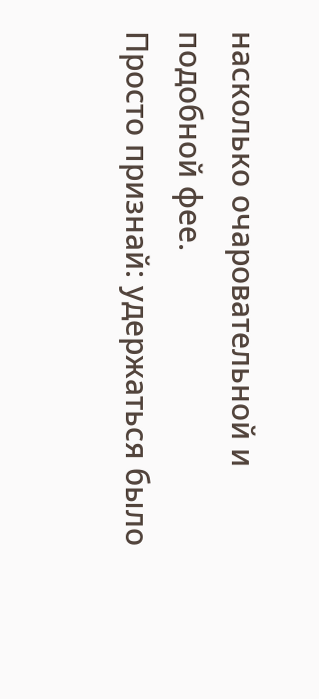насколько очаровательной и подобной фее.
Просто признай: удержаться было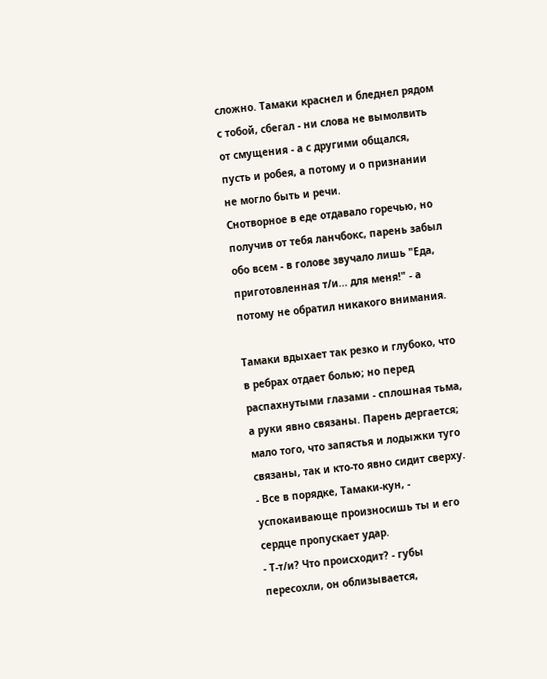сложно. Тамаки краснел и бледнел рядом с тобой, сбегал - ни слова не вымолвить от смущения - а с другими общался, пусть и робея, а потому и о признании не могло быть и речи.
Снотворное в еде отдавало горечью, но получив от тебя ланчбокс, парень забыл обо всем - в голове звучало лишь "Еда, приготовленная т/и... для меня!" - а потому не обратил никакого внимания.

Тамаки вдыхает так резко и глубоко, что в ребрах отдает болью; но перед распахнутыми глазами - сплошная тьма, а руки явно связаны. Парень дергается; мало того, что запястья и лодыжки туго связаны, так и кто-то явно сидит сверху.
- Все в порядке, Тамаки-кун, - успокаивающе произносишь ты и его сердце пропускает удар.
- Т-т/и? Что происходит? - губы пересохли, он облизывается,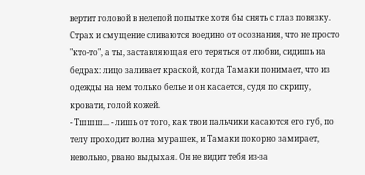вертит головой в нелепой попытке хотя бы снять с глаз повязку. Страх и смущение сливаются воедино от осознания, что не просто "кто-то", а ты, заставляющая его теряться от любви, сидишь на бедрах: лицо заливает краской, когда Тамаки понимает, что из одежды на нем только белье и он касается, судя по скрипу, кровати, голой кожей.
- Тшшш... - лишь от того, как твои пальчики касаются его губ, по телу проходит волна мурашек, и Тамаки покорно замирает, невольно, рвано выдыхая. Он не видит тебя из-за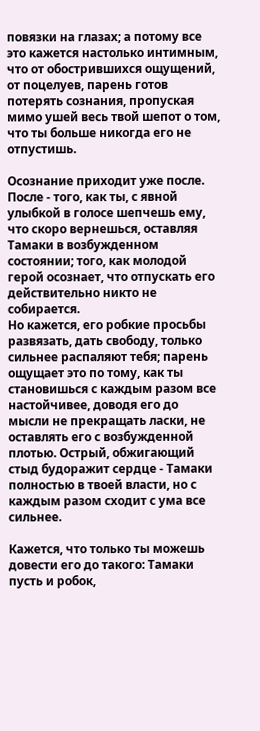повязки на глазах; а потому все это кажется настолько интимным, что от обострившихся ощущений, от поцелуев, парень готов потерять сознания, пропуская мимо ушей весь твой шепот о том, что ты больше никогда его не отпустишь.

Осознание приходит уже после. После - того, как ты, с явной улыбкой в голосе шепчешь ему, что скоро вернешься, оставляя Тамаки в возбужденном состоянии; того, как молодой герой осознает, что отпускать его действительно никто не собирается.
Но кажется, его робкие просьбы развязать, дать свободу, только сильнее распаляют тебя; парень ощущает это по тому, как ты становишься с каждым разом все настойчивее, доводя его до мысли не прекращать ласки, не оставлять его с возбужденной плотью. Острый, обжигающий стыд будоражит сердце - Тамаки полностью в твоей власти, но с каждым разом сходит с ума все сильнее.

Кажется, что только ты можешь довести его до такого: Тамаки пусть и робок,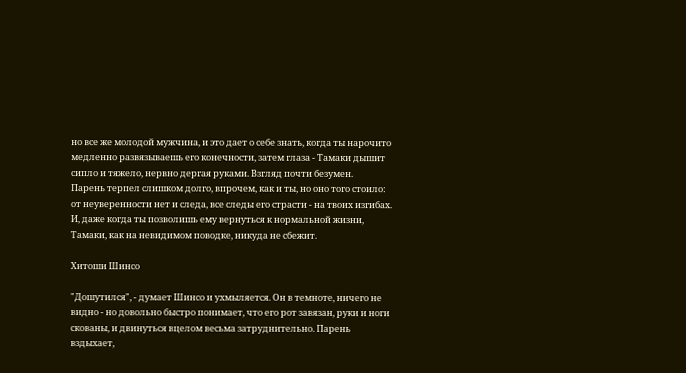но все же молодой мужчина, и это дает о себе знать, когда ты нарочито медленно развязываешь его конечности, затем глаза - Тамаки дышит сипло и тяжело, нервно дергая руками. Взгляд почти безумен.
Парень терпел слишком долго, впрочем, как и ты, но оно того стоило: от неуверенности нет и следа, все следы его страсти - на твоих изгибах. И, даже когда ты позволишь ему вернуться к нормальной жизни, Тамаки, как на невидимом поводке, никуда не сбежит.

Хитоши Шинсо

"Дошутился", - думает Шинсо и ухмыляется. Он в темноте, ничего не видно - но довольно быстро понимает, что его рот завязан, руки и ноги скованы, и двинуться вцелом весьма затруднительно. Парень вздыхает,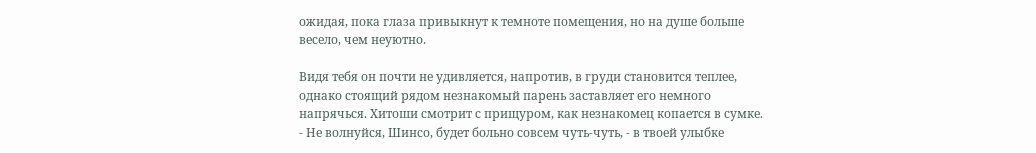ожидая, пока глаза привыкнут к темноте помещения, но на душе больше весело, чем неуютно.

Видя тебя он почти не удивляется, напротив, в груди становится теплее, однако стоящий рядом незнакомый парень заставляет его немного напрячься. Хитоши смотрит с прищуром, как незнакомец копается в сумке.
- Не волнуйся, Шинсо, будет больно совсем чуть-чуть, - в твоей улыбке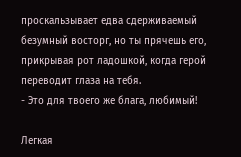проскальзывает едва сдерживаемый безумный восторг, но ты прячешь его, прикрывая рот ладошкой, когда герой переводит глаза на тебя.
- Это для твоего же блага, любимый!

Легкая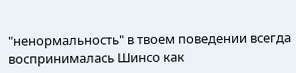"ненормальность" в твоем поведении всегда воспринималась Шинсо как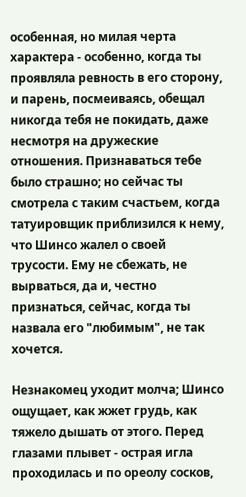особенная, но милая черта характера - особенно, когда ты проявляла ревность в его сторону, и парень, посмеиваясь, обещал никогда тебя не покидать, даже несмотря на дружеские отношения. Признаваться тебе было страшно; но сейчас ты смотрела с таким счастьем, когда татуировщик приблизился к нему, что Шинсо жалел о своей трусости. Ему не сбежать, не вырваться, да и, честно признаться, сейчас, когда ты назвала его "любимым", не так хочется.

Незнакомец уходит молча; Шинсо ощущает, как жжет грудь, как тяжело дышать от этого. Перед глазами плывет - острая игла проходилась и по ореолу сосков,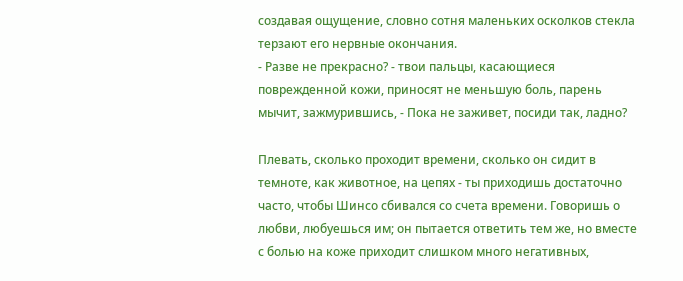создавая ощущение, словно сотня маленьких осколков стекла терзают его нервные окончания.
- Разве не прекрасно? - твои пальцы, касающиеся поврежденной кожи, приносят не меньшую боль, парень мычит, зажмурившись, - Пока не заживет, посиди так, ладно?

Плевать, сколько проходит времени, сколько он сидит в темноте, как животное, на цепях - ты приходишь достаточно часто, чтобы Шинсо сбивался со счета времени. Говоришь о любви, любуешься им; он пытается ответить тем же, но вместе с болью на коже приходит слишком много негативных,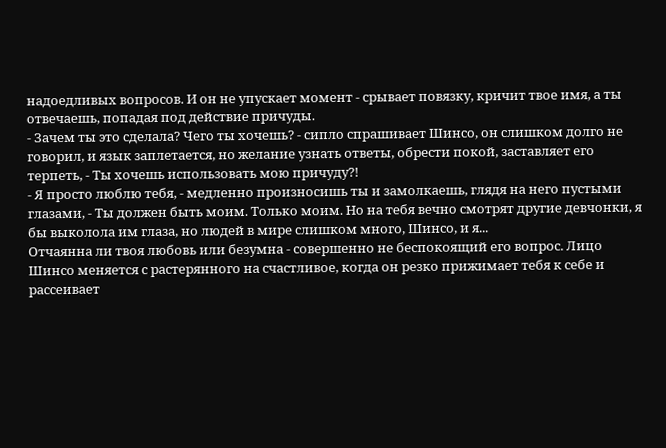надоедливых вопросов. И он не упускает момент - срывает повязку, кричит твое имя, а ты отвечаешь, попадая под действие причуды.
- Зачем ты это сделала? Чего ты хочешь? - сипло спрашивает Шинсо, он слишком долго не говорил, и язык заплетается, но желание узнать ответы, обрести покой, заставляет его терпеть, - Ты хочешь использовать мою причуду?!
- Я просто люблю тебя, - медленно произносишь ты и замолкаешь, глядя на него пустыми глазами, - Ты должен быть моим. Только моим. Но на тебя вечно смотрят другие девчонки, я бы выколола им глаза, но людей в мире слишком много, Шинсо, и я...
Отчаянна ли твоя любовь или безумна - совершенно не беспокоящий его вопрос. Лицо Шинсо меняется с растерянного на счастливое, когда он резко прижимает тебя к себе и рассеивает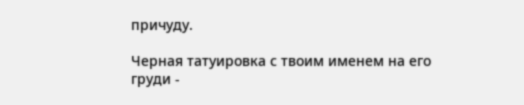причуду.

Черная татуировка с твоим именем на его груди -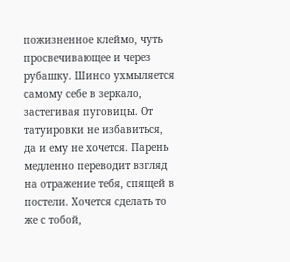пожизненное клеймо, чуть просвечивающее и через рубашку. Шинсо ухмыляется самому себе в зеркало, застегивая пуговицы. От татуировки не избавиться, да и ему не хочется. Парень медленно переводит взгляд на отражение тебя, спящей в постели. Хочется сделать то же с тобой,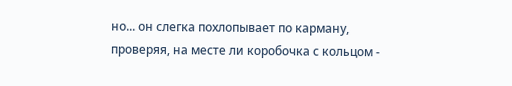но... он слегка похлопывает по карману, проверяя, на месте ли коробочка с кольцом -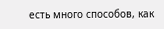есть много способов, как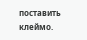поставить клеймо.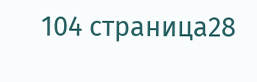104 страница28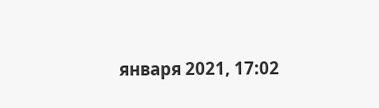января 2021, 17:02